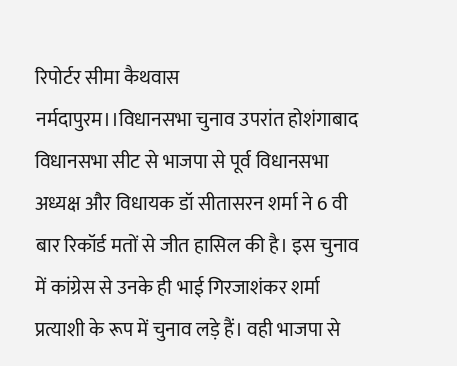रिपोर्टर सीमा कैथवास
नर्मदापुरम।।विधानसभा चुनाव उपरांत होशंगाबाद विधानसभा सीट से भाजपा से पूर्व विधानसभा अध्यक्ष और विधायक डॉ सीतासरन शर्मा ने 6 वी बार रिकॉर्ड मतों से जीत हासिल की है। इस चुनाव में कांग्रेस से उनके ही भाई गिरजाशंकर शर्मा प्रत्याशी के रूप में चुनाव लड़े हैं। वही भाजपा से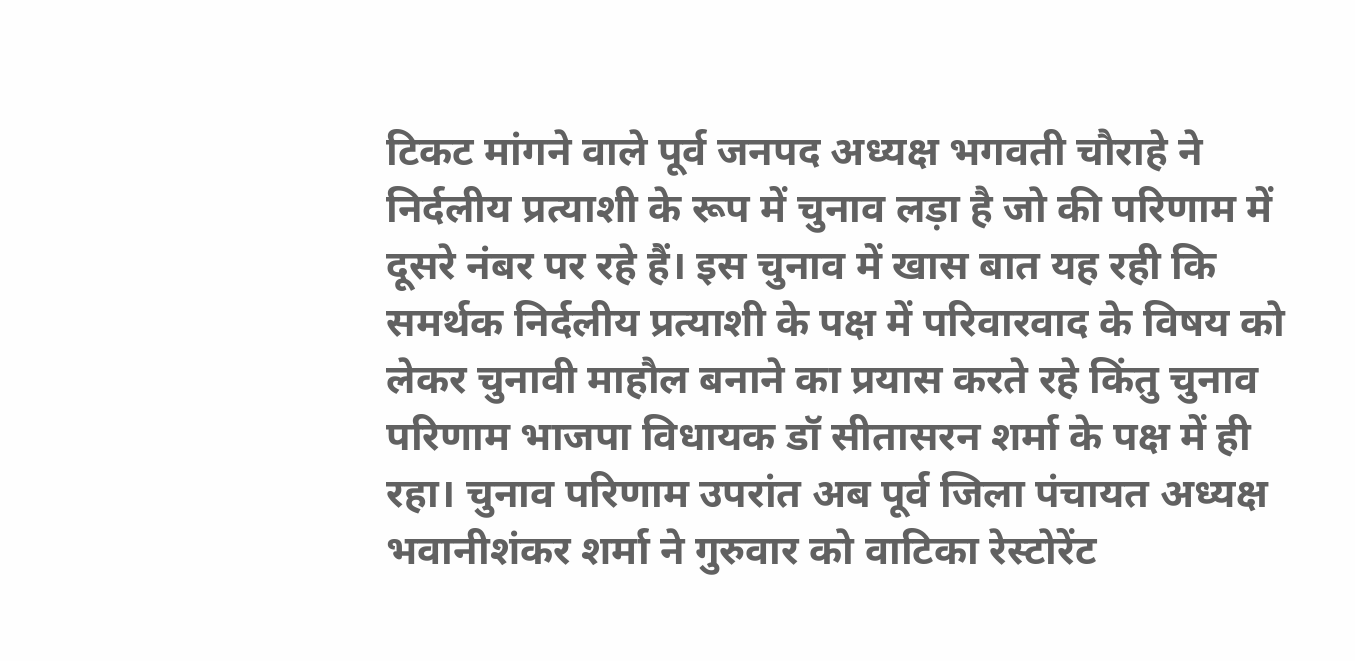टिकट मांगने वाले पूर्व जनपद अध्यक्ष भगवती चौराहे ने निर्दलीय प्रत्याशी के रूप में चुनाव लड़ा है जो की परिणाम में दूसरे नंबर पर रहे हैं। इस चुनाव में खास बात यह रही कि समर्थक निर्दलीय प्रत्याशी के पक्ष में परिवारवाद के विषय को लेकर चुनावी माहौल बनाने का प्रयास करते रहे किंतु चुनाव परिणाम भाजपा विधायक डॉ सीतासरन शर्मा के पक्ष में ही रहा। चुनाव परिणाम उपरांत अब पूर्व जिला पंचायत अध्यक्ष भवानीशंकर शर्मा ने गुरुवार को वाटिका रेस्टोरेंट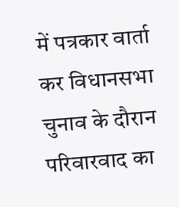में पत्रकार वार्ता कर विधानसभा चुनाव के दौरान परिवारवाद का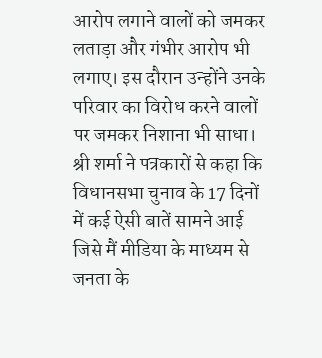आरोप लगाने वालों को जमकर लताड़ा और गंभीर आरोप भी लगाए। इस दौरान उन्होंने उनके परिवार का विरोध करने वालों पर जमकर निशाना भी साधा। श्री शर्मा ने पत्रकारों से कहा कि विधानसभा चुनाव के 17 दिनों में कई ऐसी बातें सामने आई जिसे मैं मीडिया के माध्यम से जनता के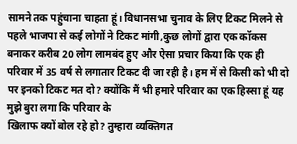सामने तक पहुंचाना चाहता हूं। विधानसभा चुनाव के लिए टिकट मिलने से पहले भाजपा से कई लोगों ने टिकट मांगी,कुछ लोगों द्वारा एक कॉकस बनाकर करीब 20 लोग लामबंद हुए और ऐसा प्रचार किया कि एक ही परिवार में 35 वर्ष से लगातार टिकट दी जा रही है। हम में से किसी को भी दो पर इनको टिकट मत दो? क्योंकि मैं भी हमारे परिवार का एक हिस्सा हूं यह मुझे बुरा लगा कि परिवार के
खिलाफ क्यों बोल रहे हो? तुम्हारा व्यक्तिगत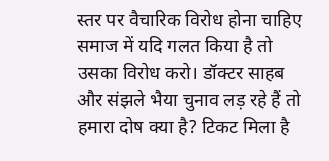स्तर पर वैचारिक विरोध होना चाहिए समाज में यदि गलत किया है तो उसका विरोध करो। डॉक्टर साहब और संझले भैया चुनाव लड़ रहे हैं तो हमारा दोष क्या है? टिकट मिला है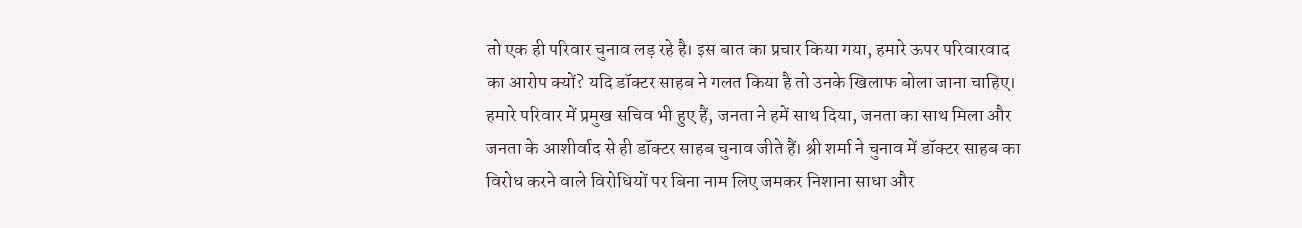तो एक ही परिवार चुनाव लड़ रहे है। इस बात का प्रचार किया गया, हमारे ऊपर परिवारवाद का आरोप क्यों? यदि डॉक्टर साहब ने गलत किया है तो उनके खिलाफ बोला जाना चाहिए। हमारे परिवार में प्रमुख सचिव भी हुए हैं, जनता ने हमें साथ दिया, जनता का साथ मिला और जनता के आशीर्वाद से ही डॉक्टर साहब चुनाव जीते हैं। श्री शर्मा ने चुनाव में डॉक्टर साहब का विरोध करने वाले विरोधियों पर बिना नाम लिए जमकर निशाना साधा और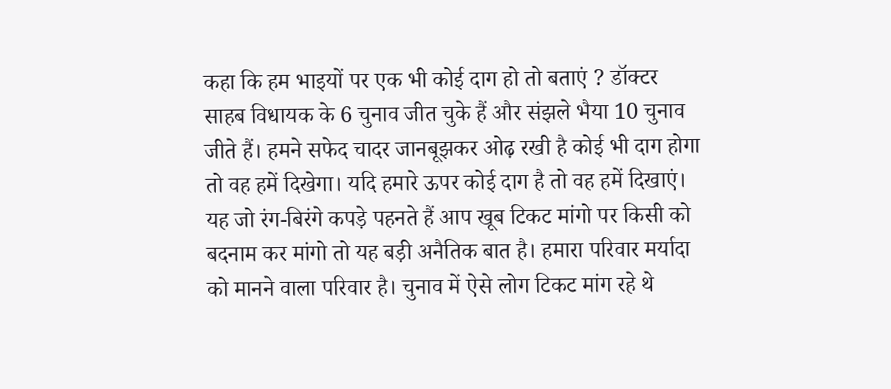कहा कि हम भाइयों पर एक भी कोई दाग हो तो बताएं ? डॉक्टर साहब विधायक के 6 चुनाव जीत चुके हैं और संझले भैया 10 चुनाव जीते हैं। हमने सफेद चादर जानबूझकर ओढ़ रखी है कोई भी दाग होगा तो वह हमें दिखेगा। यदि हमारे ऊपर कोई दाग है तो वह हमें दिखाएं। यह जो रंग-बिरंगे कपड़े पहनते हैं आप खूब टिकट मांगो पर किसी को बदनाम कर मांगो तो यह बड़ी अनैतिक बात है। हमारा परिवार मर्यादा को मानने वाला परिवार है। चुनाव में ऐसे लोग टिकट मांग रहे थे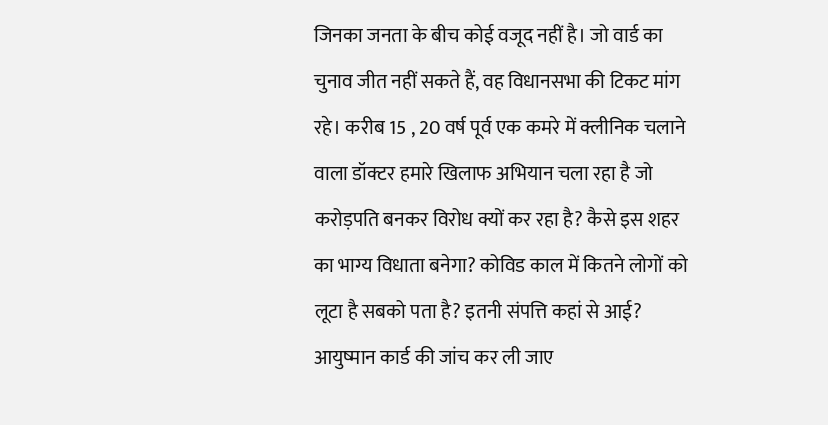जिनका जनता के बीच कोई वजूद नहीं है। जो वार्ड का चुनाव जीत नहीं सकते हैं, वह विधानसभा की टिकट मांग रहे। करीब 15 , 20 वर्ष पूर्व एक कमरे में क्लीनिक चलाने वाला डॉक्टर हमारे खिलाफ अभियान चला रहा है जो करोड़पति बनकर विरोध क्यों कर रहा है? कैसे इस शहर का भाग्य विधाता बनेगा? कोविड काल में कितने लोगों को लूटा है सबको पता है? इतनी संपत्ति कहां से आई? आयुष्मान कार्ड की जांच कर ली जाए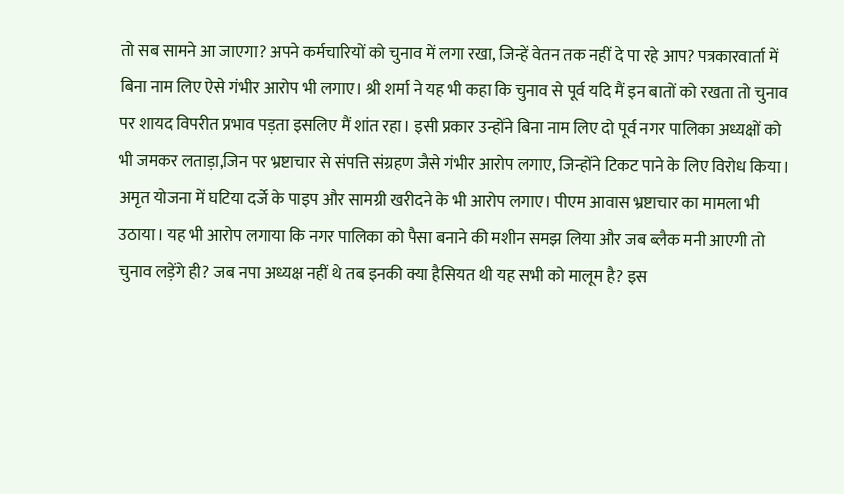तो सब सामने आ जाएगा? अपने कर्मचारियों को चुनाव में लगा रखा, जिन्हें वेतन तक नहीं दे पा रहे आप? पत्रकारवार्ता में बिना नाम लिए ऐसे गंभीर आरोप भी लगाए। श्री शर्मा ने यह भी कहा कि चुनाव से पूर्व यदि मैं इन बातों को रखता तो चुनाव पर शायद विपरीत प्रभाव पड़ता इसलिए मैं शांत रहा। इसी प्रकार उन्होंने बिना नाम लिए दो पूर्व नगर पालिका अध्यक्षों को भी जमकर लताड़ा,जिन पर भ्रष्टाचार से संपत्ति संग्रहण जैसे गंभीर आरोप लगाए, जिन्होंने टिकट पाने के लिए विरोध किया। अमृत योजना में घटिया दर्जे के पाइप और सामग्री खरीदने के भी आरोप लगाए। पीएम आवास भ्रष्टाचार का मामला भी उठाया। यह भी आरोप लगाया कि नगर पालिका को पैसा बनाने की मशीन समझ लिया और जब ब्लैक मनी आएगी तो चुनाव लड़ेंगे ही? जब नपा अध्यक्ष नहीं थे तब इनकी क्या हैसियत थी यह सभी को मालूम है? इस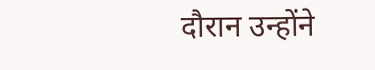दौरान उन्होंने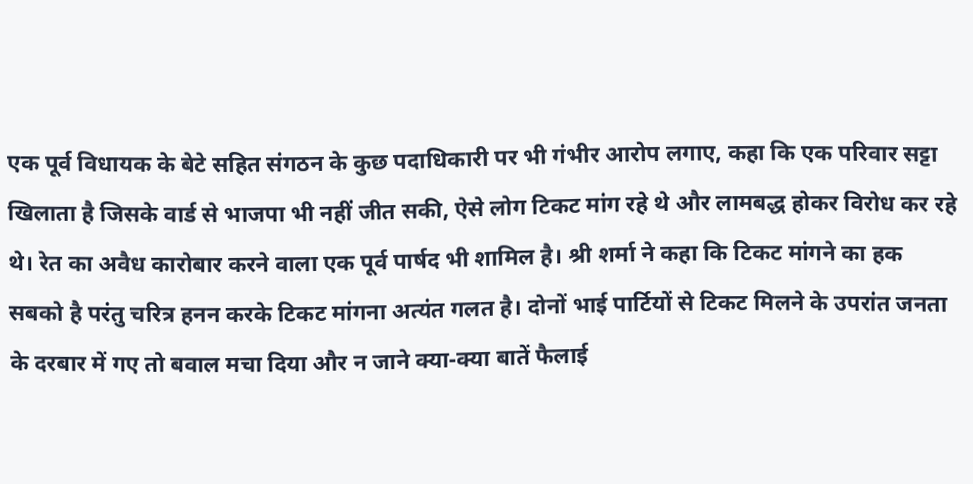एक पूर्व विधायक के बेटे सहित संगठन के कुछ पदाधिकारी पर भी गंभीर आरोप लगाए, कहा कि एक परिवार सट्टा खिलाता है जिसके वार्ड से भाजपा भी नहीं जीत सकी, ऐसे लोग टिकट मांग रहे थे और लामबद्ध होकर विरोध कर रहे थे। रेत का अवैध कारोबार करने वाला एक पूर्व पार्षद भी शामिल है। श्री शर्मा ने कहा कि टिकट मांगने का हक सबको है परंतु चरित्र हनन करके टिकट मांगना अत्यंत गलत है। दोनों भाई पार्टियों से टिकट मिलने के उपरांत जनता के दरबार में गए तो बवाल मचा दिया और न जाने क्या-क्या बातें फैलाई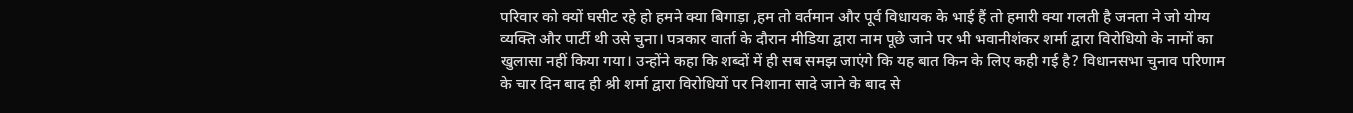परिवार को क्यों घसीट रहे हो हमने क्या बिगाड़ा ,हम तो वर्तमान और पूर्व विधायक के भाई हैं तो हमारी क्या गलती है जनता ने जो योग्य व्यक्ति और पार्टी थी उसे चुना। पत्रकार वार्ता के दौरान मीडिया द्वारा नाम पूछे जाने पर भी भवानीशंकर शर्मा द्वारा विरोधियो के नामों का खुलासा नहीं किया गया। उन्होंने कहा कि शब्दों में ही सब समझ जाएंगे कि यह बात किन के लिए कही गई है? विधानसभा चुनाव परिणाम के चार दिन बाद ही श्री शर्मा द्वारा विरोधियों पर निशाना सादे जाने के बाद से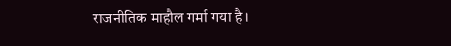राजनीतिक माहौल गर्मा गया है।